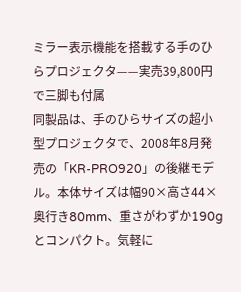ミラー表示機能を搭載する手のひらプロジェクタ——実売39,800円で三脚も付属
同製品は、手のひらサイズの超小型プロジェクタで、2008年8月発売の「KR-PRO920」の後継モデル。本体サイズは幅90×高さ44×奥行き80mm、重さがわずか190gとコンパクト。気軽に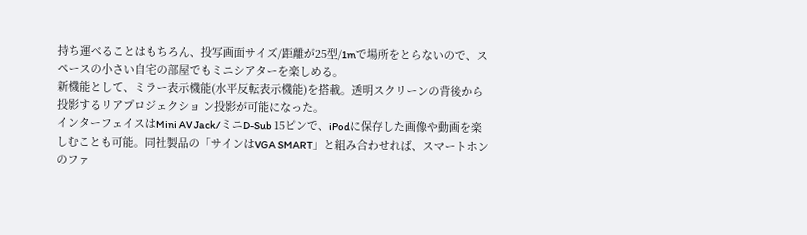持ち運べることはもちろん、投写画面サイズ/距離が25型/1mで場所をとらないので、スペースの小さい自宅の部屋でもミニシアターを楽しめる。
新機能として、ミラー表示機能(水平反転表示機能)を搭載。透明スクリーンの背後から投影するリアプロジェクショ ン投影が可能になった。
インターフェイスはMini AV Jack/ミニD-Sub 15ピンで、iPodに保存した画像や動画を楽しむことも可能。同社製品の「サインはVGA SMART」と組み合わせれば、スマートホンのファ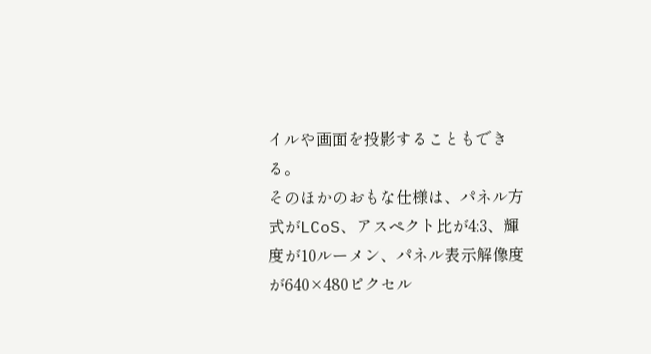イルや画面を投影することもできる。
そのほかのおもな仕様は、パネル方式がLCoS、アスペクト比が4:3、輝度が10ルーメン、パネル表示解像度が640×480ピクセル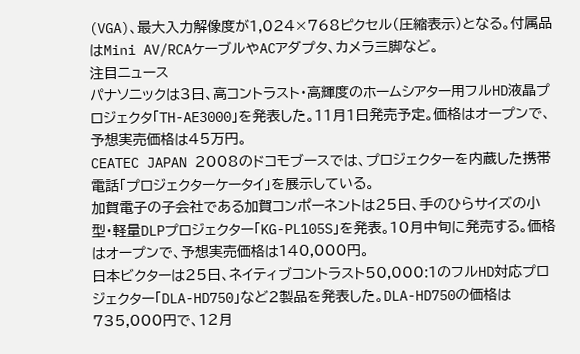(VGA)、最大入力解像度が1,024×768ピクセル(圧縮表示)となる。付属品はMini AV/RCAケーブルやACアダプタ、カメラ三脚など。
注目ニュース
パナソニックは3日、高コントラスト・高輝度のホームシアター用フルHD液晶プロジェクタ「TH-AE3000」を発表した。11月1日発売予定。価格はオープンで、予想実売価格は45万円。
CEATEC JAPAN 2008のドコモブースでは、プロジェクターを内蔵した携帯電話「プロジェクターケータイ」を展示している。
加賀電子の子会社である加賀コンポーネントは25日、手のひらサイズの小型・軽量DLPプロジェクター「KG-PL105S」を発表。10月中旬に発売する。価格はオープンで、予想実売価格は140,000円。
日本ビクターは25日、ネイティブコントラスト50,000:1のフルHD対応プロジェクター「DLA-HD750」など2製品を発表した。DLA-HD750の価格は735,000円で、12月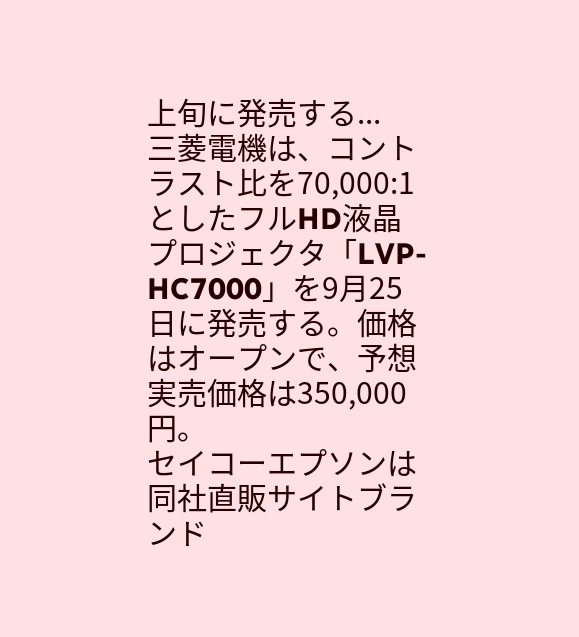上旬に発売する...
三菱電機は、コントラスト比を70,000:1としたフルHD液晶プロジェクタ「LVP-HC7000」を9月25日に発売する。価格はオープンで、予想実売価格は350,000円。
セイコーエプソンは同社直販サイトブランド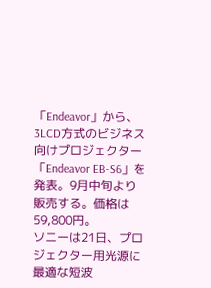「Endeavor」から、3LCD方式のビジネス向けプロジェクター「Endeavor EB-S6」を発表。9月中旬より販売する。価格は59,800円。
ソニーは21日、プロジェクター用光源に最適な短波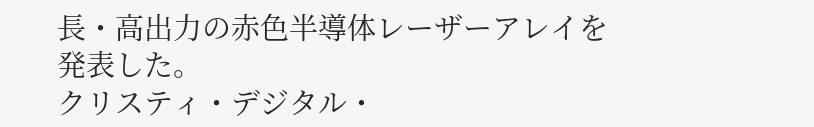長・高出力の赤色半導体レーザーアレイを発表した。
クリスティ・デジタル・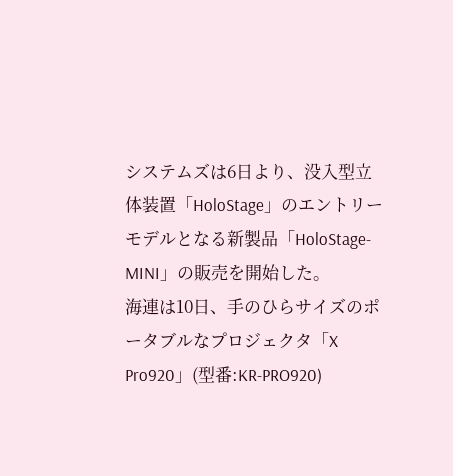システムズは6日より、没入型立体装置「HoloStage」のエントリーモデルとなる新製品「HoloStage-MINI」の販売を開始した。
海連は10日、手のひらサイズのポータブルなプロジェクタ「X Pro920」(型番:KR-PRO920)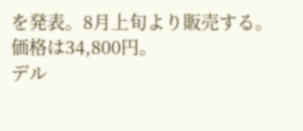を発表。8月上旬より販売する。価格は34,800円。
デル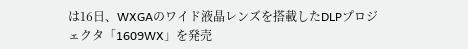は16日、WXGAのワイド液晶レンズを搭載したDLPプロジェクタ「1609WX」を発売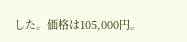した。価格は105,000円。